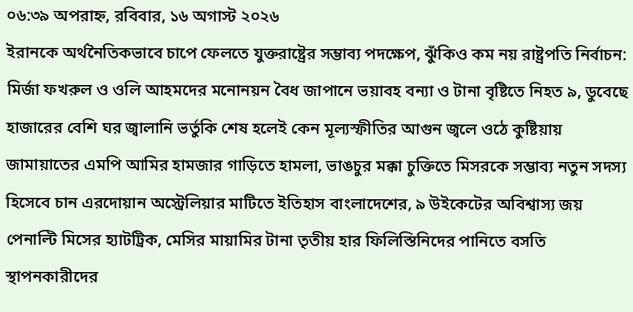০৬:৩৯ অপরাহ্ন, রবিবার, ১৬ অগাস্ট ২০২৬
ইরানকে অর্থনৈতিকভাবে চাপে ফেলতে যুক্তরাষ্ট্রের সম্ভাব্য পদক্ষেপ, ঝুঁকিও কম নয় রাষ্ট্রপতি নির্বাচন: মির্জা ফখরুল ও ওলি আহমদের মনোনয়ন বৈধ জাপানে ভয়াবহ বন্যা ও টানা বৃষ্টিতে নিহত ৯, ডুবেছে হাজারের বেশি ঘর জ্বালানি ভর্তুকি শেষ হলেই কেন মূল্যস্ফীতির আগুন জ্বলে ওঠে কুষ্টিয়ায় জামায়াতের এমপি আমির হামজার গাড়িতে হামলা, ভাঙচুর মক্কা চুক্তিতে মিসরকে সম্ভাব্য নতুন সদস্য হিসেবে চান এরদোয়ান অস্ট্রেলিয়ার মাটিতে ইতিহাস বাংলাদেশের, ৯ উইকেটের অবিশ্বাস্য জয় পেনাল্টি মিসের হ্যাটট্রিক, মেসির মায়ামির টানা তৃতীয় হার ফিলিস্তিনিদের পানিতে বসতি স্থাপনকারীদের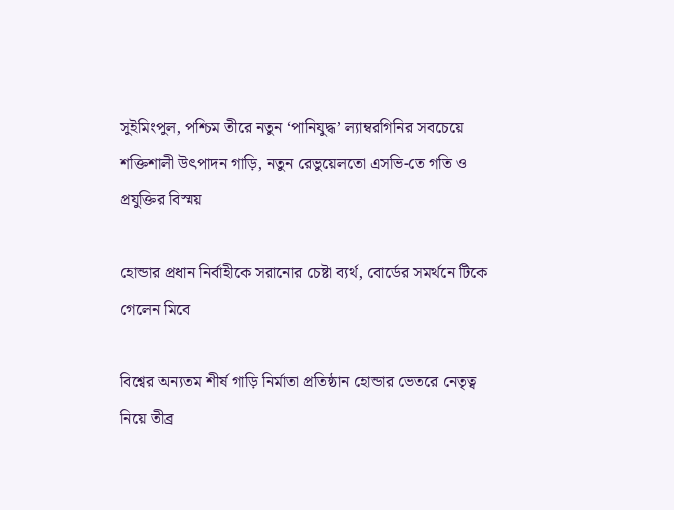সুইমিংপুল, পশ্চিম তীরে নতুন ‘পানিযুদ্ধ’ ল্যাম্বরগিনির সবচেয়ে শক্তিশালী উৎপাদন গাড়ি, নতুন রেভুয়েলতো এসভি-তে গতি ও প্রযুক্তির বিস্ময়

হোন্ডার প্রধান নির্বাহীকে সরানোর চেষ্টা ব্যর্থ, বোর্ডের সমর্থনে টিকে গেলেন মিবে

বিশ্বের অন্যতম শীর্ষ গাড়ি নির্মাতা প্রতিষ্ঠান হোন্ডার ভেতরে নেতৃত্ব নিয়ে তীব্র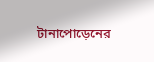টানাপোড়েনের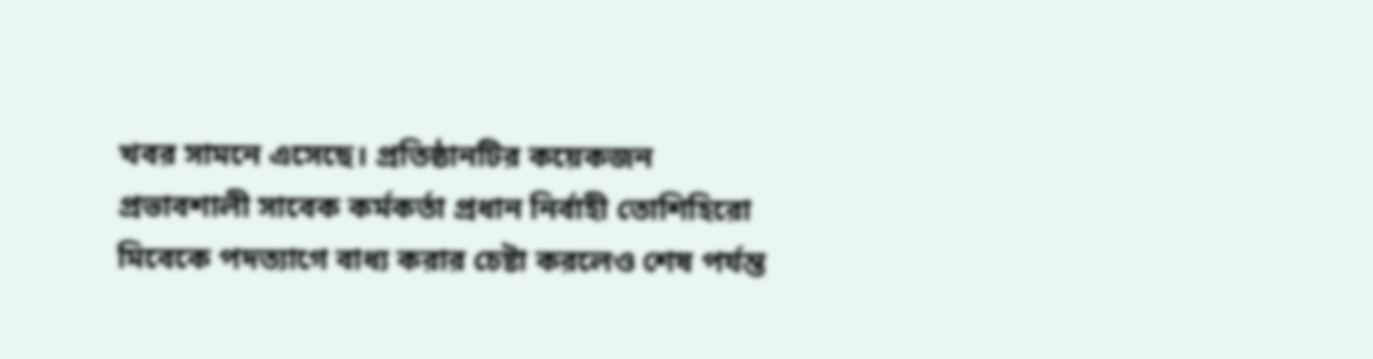খবর সামনে এসেছে। প্রতিষ্ঠানটির কয়েকজন প্রভাবশালী সাবেক কর্মকর্তা প্রধান নির্বাহী তোশিহিরো মিবেকে পদত্যাগে বাধ্য করার চেষ্টা করলেও শেষ পর্যন্ত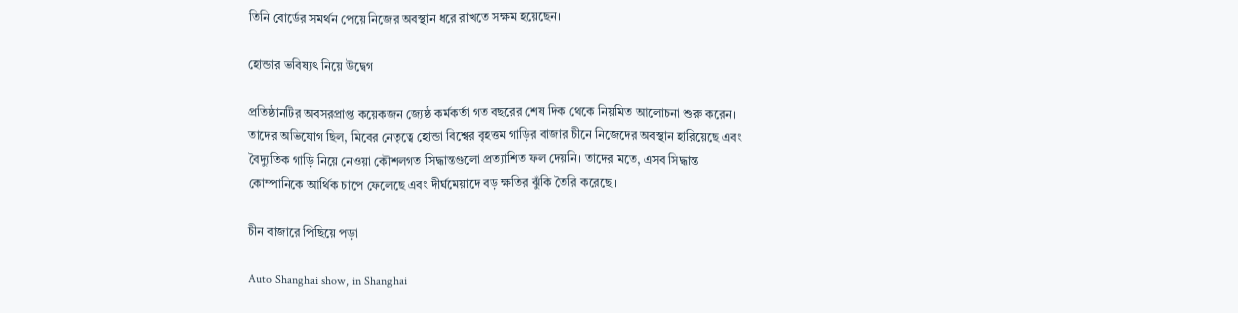তিনি বোর্ডের সমর্থন পেয়ে নিজের অবস্থান ধরে রাখতে সক্ষম হয়েছেন।

হোন্ডার ভবিষ্যৎ নিয়ে উদ্বেগ

প্রতিষ্ঠানটির অবসরপ্রাপ্ত কয়েকজন জ্যেষ্ঠ কর্মকর্তা গত বছরের শেষ দিক থেকে নিয়মিত আলোচনা শুরু করেন। তাদের অভিযোগ ছিল, মিবের নেতৃত্বে হোন্ডা বিশ্বের বৃহত্তম গাড়ির বাজার চীনে নিজেদের অবস্থান হারিয়েছে এবং বৈদ্যুতিক গাড়ি নিয়ে নেওয়া কৌশলগত সিদ্ধান্তগুলো প্রত্যাশিত ফল দেয়নি। তাদের মতে, এসব সিদ্ধান্ত কোম্পানিকে আর্থিক চাপে ফেলেছে এবং দীর্ঘমেয়াদে বড় ক্ষতির ঝুঁকি তৈরি করেছে।

চীন বাজারে পিছিয়ে পড়া

Auto Shanghai show, in Shanghai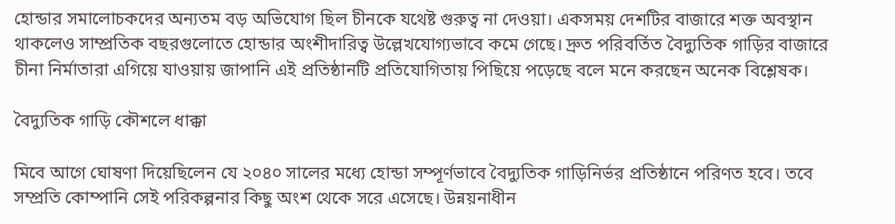হোন্ডার সমালোচকদের অন্যতম বড় অভিযোগ ছিল চীনকে যথেষ্ট গুরুত্ব না দেওয়া। একসময় দেশটির বাজারে শক্ত অবস্থান থাকলেও সাম্প্রতিক বছরগুলোতে হোন্ডার অংশীদারিত্ব উল্লেখযোগ্যভাবে কমে গেছে। দ্রুত পরিবর্তিত বৈদ্যুতিক গাড়ির বাজারে চীনা নির্মাতারা এগিয়ে যাওয়ায় জাপানি এই প্রতিষ্ঠানটি প্রতিযোগিতায় পিছিয়ে পড়েছে বলে মনে করছেন অনেক বিশ্লেষক।

বৈদ্যুতিক গাড়ি কৌশলে ধাক্কা

মিবে আগে ঘোষণা দিয়েছিলেন যে ২০৪০ সালের মধ্যে হোন্ডা সম্পূর্ণভাবে বৈদ্যুতিক গাড়িনির্ভর প্রতিষ্ঠানে পরিণত হবে। তবে সম্প্রতি কোম্পানি সেই পরিকল্পনার কিছু অংশ থেকে সরে এসেছে। উন্নয়নাধীন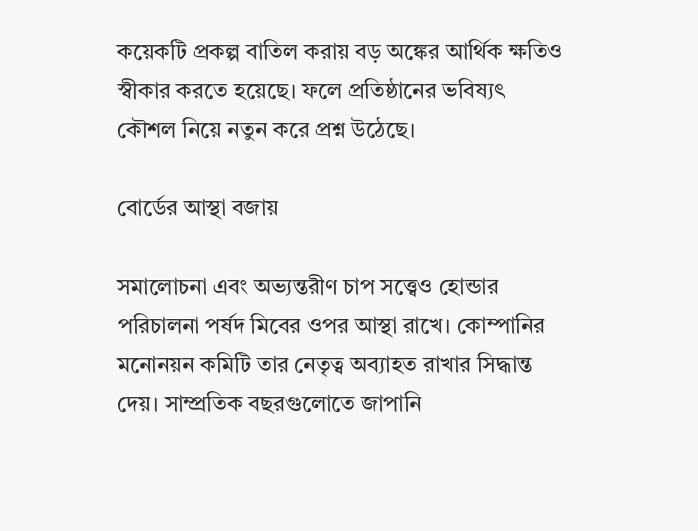কয়েকটি প্রকল্প বাতিল করায় বড় অঙ্কের আর্থিক ক্ষতিও স্বীকার করতে হয়েছে। ফলে প্রতিষ্ঠানের ভবিষ্যৎ কৌশল নিয়ে নতুন করে প্রশ্ন উঠেছে।

বোর্ডের আস্থা বজায়

সমালোচনা এবং অভ্যন্তরীণ চাপ সত্ত্বেও হোন্ডার পরিচালনা পর্ষদ মিবের ওপর আস্থা রাখে। কোম্পানির মনোনয়ন কমিটি তার নেতৃত্ব অব্যাহত রাখার সিদ্ধান্ত দেয়। সাম্প্রতিক বছরগুলোতে জাপানি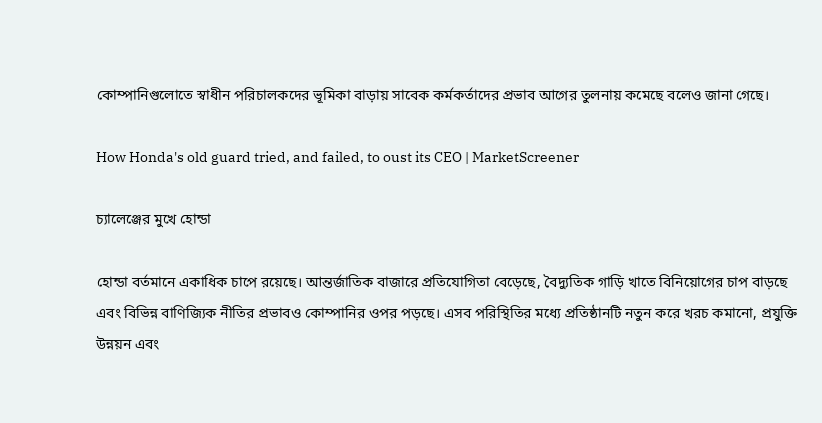কোম্পানিগুলোতে স্বাধীন পরিচালকদের ভূমিকা বাড়ায় সাবেক কর্মকর্তাদের প্রভাব আগের তুলনায় কমেছে বলেও জানা গেছে।

How Honda's old guard tried, and failed, to oust its CEO | MarketScreener

চ্যালেঞ্জের মুখে হোন্ডা

হোন্ডা বর্তমানে একাধিক চাপে রয়েছে। আন্তর্জাতিক বাজারে প্রতিযোগিতা বেড়েছে, বৈদ্যুতিক গাড়ি খাতে বিনিয়োগের চাপ বাড়ছে এবং বিভিন্ন বাণিজ্যিক নীতির প্রভাবও কোম্পানির ওপর পড়ছে। এসব পরিস্থিতির মধ্যে প্রতিষ্ঠানটি নতুন করে খরচ কমানো, প্রযুক্তি উন্নয়ন এবং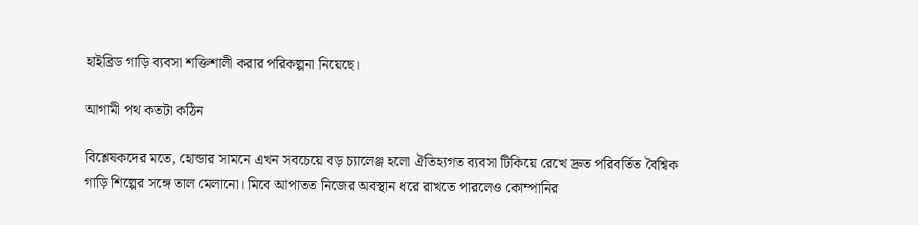হাইব্রিড গাড়ি ব্যবসা শক্তিশালী করার পরিকল্পনা নিয়েছে।

আগামী পথ কতটা কঠিন

বিশ্লেষকদের মতে, হোন্ডার সামনে এখন সবচেয়ে বড় চ্যালেঞ্জ হলো ঐতিহ্যগত ব্যবসা টিকিয়ে রেখে দ্রুত পরিবর্তিত বৈশ্বিক গাড়ি শিল্পের সঙ্গে তাল মেলানো। মিবে আপাতত নিজের অবস্থান ধরে রাখতে পারলেও কোম্পানির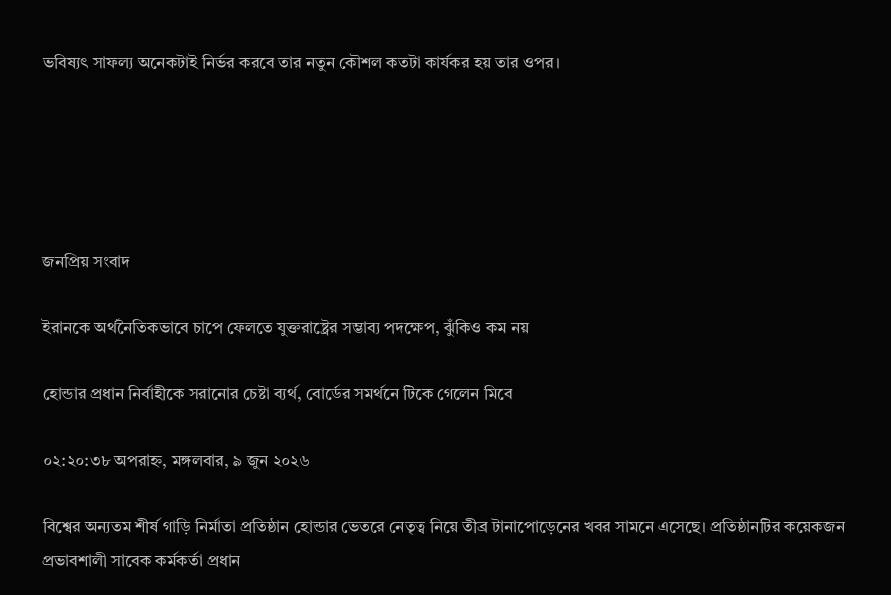ভবিষ্যৎ সাফল্য অনেকটাই নির্ভর করবে তার নতুন কৌশল কতটা কার্যকর হয় তার ওপর।





জনপ্রিয় সংবাদ

ইরানকে অর্থনৈতিকভাবে চাপে ফেলতে যুক্তরাষ্ট্রের সম্ভাব্য পদক্ষেপ, ঝুঁকিও কম নয়

হোন্ডার প্রধান নির্বাহীকে সরানোর চেষ্টা ব্যর্থ, বোর্ডের সমর্থনে টিকে গেলেন মিবে

০২:২০:৩৮ অপরাহ্ন, মঙ্গলবার, ৯ জুন ২০২৬

বিশ্বের অন্যতম শীর্ষ গাড়ি নির্মাতা প্রতিষ্ঠান হোন্ডার ভেতরে নেতৃত্ব নিয়ে তীব্র টানাপোড়েনের খবর সামনে এসেছে। প্রতিষ্ঠানটির কয়েকজন প্রভাবশালী সাবেক কর্মকর্তা প্রধান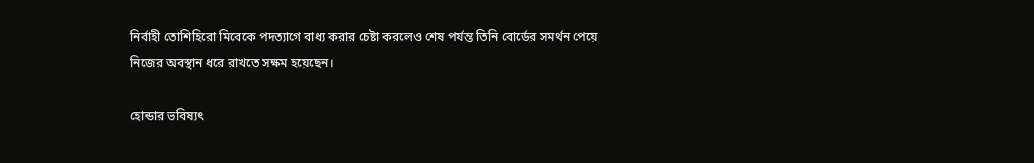নির্বাহী তোশিহিরো মিবেকে পদত্যাগে বাধ্য করার চেষ্টা করলেও শেষ পর্যন্ত তিনি বোর্ডের সমর্থন পেয়ে নিজের অবস্থান ধরে রাখতে সক্ষম হয়েছেন।

হোন্ডার ভবিষ্যৎ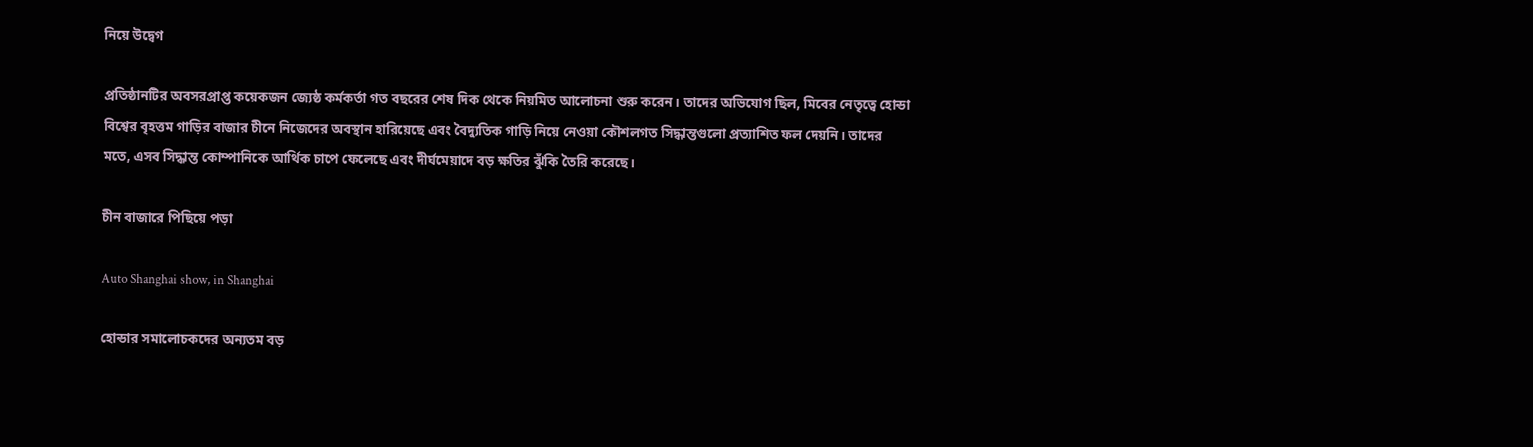নিয়ে উদ্বেগ

প্রতিষ্ঠানটির অবসরপ্রাপ্ত কয়েকজন জ্যেষ্ঠ কর্মকর্তা গত বছরের শেষ দিক থেকে নিয়মিত আলোচনা শুরু করেন। তাদের অভিযোগ ছিল, মিবের নেতৃত্বে হোন্ডা বিশ্বের বৃহত্তম গাড়ির বাজার চীনে নিজেদের অবস্থান হারিয়েছে এবং বৈদ্যুতিক গাড়ি নিয়ে নেওয়া কৌশলগত সিদ্ধান্তগুলো প্রত্যাশিত ফল দেয়নি। তাদের মতে, এসব সিদ্ধান্ত কোম্পানিকে আর্থিক চাপে ফেলেছে এবং দীর্ঘমেয়াদে বড় ক্ষতির ঝুঁকি তৈরি করেছে।

চীন বাজারে পিছিয়ে পড়া

Auto Shanghai show, in Shanghai

হোন্ডার সমালোচকদের অন্যতম বড়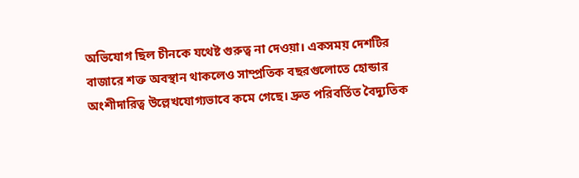অভিযোগ ছিল চীনকে যথেষ্ট গুরুত্ব না দেওয়া। একসময় দেশটির বাজারে শক্ত অবস্থান থাকলেও সাম্প্রতিক বছরগুলোতে হোন্ডার অংশীদারিত্ব উল্লেখযোগ্যভাবে কমে গেছে। দ্রুত পরিবর্তিত বৈদ্যুতিক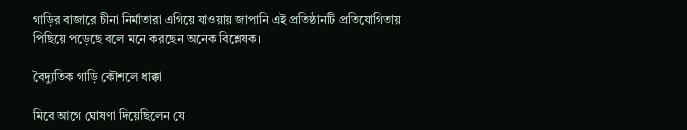গাড়ির বাজারে চীনা নির্মাতারা এগিয়ে যাওয়ায় জাপানি এই প্রতিষ্ঠানটি প্রতিযোগিতায় পিছিয়ে পড়েছে বলে মনে করছেন অনেক বিশ্লেষক।

বৈদ্যুতিক গাড়ি কৌশলে ধাক্কা

মিবে আগে ঘোষণা দিয়েছিলেন যে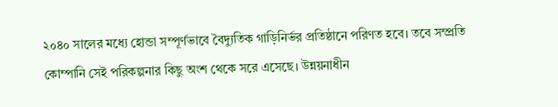২০৪০ সালের মধ্যে হোন্ডা সম্পূর্ণভাবে বৈদ্যুতিক গাড়িনির্ভর প্রতিষ্ঠানে পরিণত হবে। তবে সম্প্রতি কোম্পানি সেই পরিকল্পনার কিছু অংশ থেকে সরে এসেছে। উন্নয়নাধীন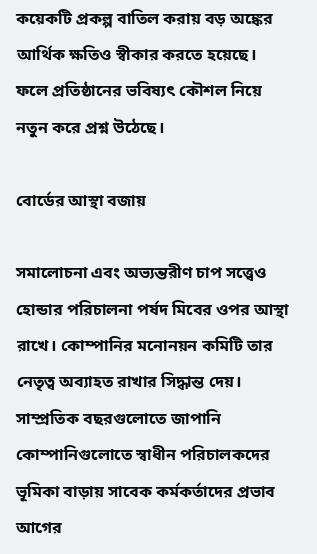কয়েকটি প্রকল্প বাতিল করায় বড় অঙ্কের আর্থিক ক্ষতিও স্বীকার করতে হয়েছে। ফলে প্রতিষ্ঠানের ভবিষ্যৎ কৌশল নিয়ে নতুন করে প্রশ্ন উঠেছে।

বোর্ডের আস্থা বজায়

সমালোচনা এবং অভ্যন্তরীণ চাপ সত্ত্বেও হোন্ডার পরিচালনা পর্ষদ মিবের ওপর আস্থা রাখে। কোম্পানির মনোনয়ন কমিটি তার নেতৃত্ব অব্যাহত রাখার সিদ্ধান্ত দেয়। সাম্প্রতিক বছরগুলোতে জাপানি কোম্পানিগুলোতে স্বাধীন পরিচালকদের ভূমিকা বাড়ায় সাবেক কর্মকর্তাদের প্রভাব আগের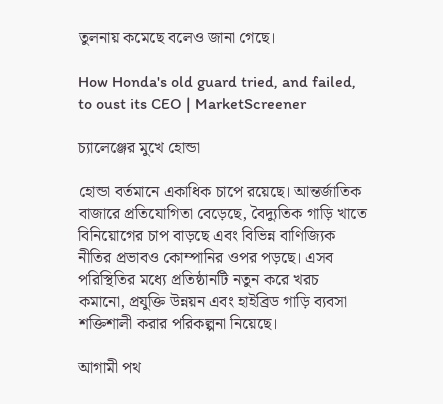তুলনায় কমেছে বলেও জানা গেছে।

How Honda's old guard tried, and failed, to oust its CEO | MarketScreener

চ্যালেঞ্জের মুখে হোন্ডা

হোন্ডা বর্তমানে একাধিক চাপে রয়েছে। আন্তর্জাতিক বাজারে প্রতিযোগিতা বেড়েছে, বৈদ্যুতিক গাড়ি খাতে বিনিয়োগের চাপ বাড়ছে এবং বিভিন্ন বাণিজ্যিক নীতির প্রভাবও কোম্পানির ওপর পড়ছে। এসব পরিস্থিতির মধ্যে প্রতিষ্ঠানটি নতুন করে খরচ কমানো, প্রযুক্তি উন্নয়ন এবং হাইব্রিড গাড়ি ব্যবসা শক্তিশালী করার পরিকল্পনা নিয়েছে।

আগামী পথ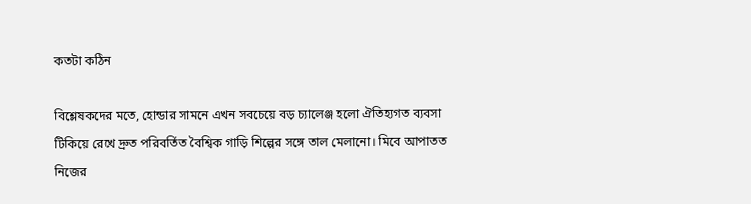কতটা কঠিন

বিশ্লেষকদের মতে, হোন্ডার সামনে এখন সবচেয়ে বড় চ্যালেঞ্জ হলো ঐতিহ্যগত ব্যবসা টিকিয়ে রেখে দ্রুত পরিবর্তিত বৈশ্বিক গাড়ি শিল্পের সঙ্গে তাল মেলানো। মিবে আপাতত নিজের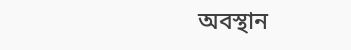অবস্থান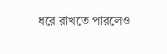ধরে রাখতে পারলেও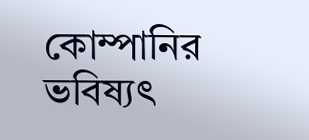কোম্পানির ভবিষ্যৎ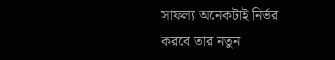সাফল্য অনেকটাই নির্ভর করবে তার নতুন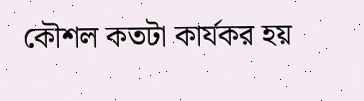কৌশল কতটা কার্যকর হয়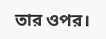তার ওপর।